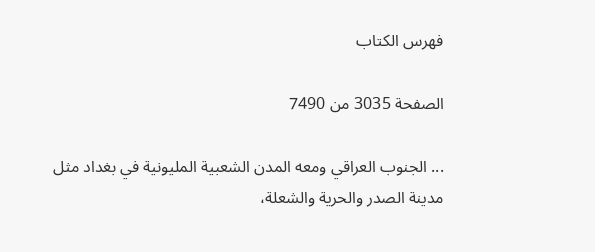فهرس الكتاب

الصفحة 3035 من 7490

... الجنوب العراقي ومعه المدن الشعبية المليونية في بغداد مثل مدينة الصدر والحرية والشعلة،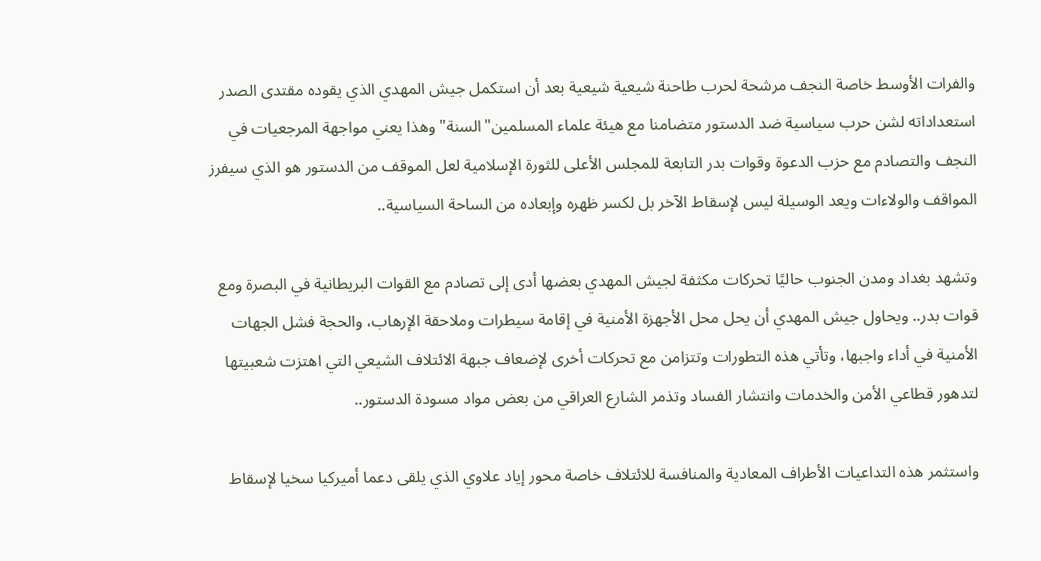والفرات الأوسط خاصة النجف مرشحة لحرب طاحنة شيعية شيعية بعد أن استكمل جيش المهدي الذي يقوده مقتدى الصدر استعداداته لشن حرب سياسية ضد الدستور متضامنا مع هيئة علماء المسلمين"السنة"وهذا يعني مواجهة المرجعيات في النجف والتصادم مع حزب الدعوة وقوات بدر التابعة للمجلس الأعلى للثورة الإسلامية لعل الموقف من الدستور هو الذي سيفرز المواقف والولاءات ويعد الوسيلة ليس لإسقاط الآخر بل لكسر ظهره وإبعاده من الساحة السياسية..

وتشهد بغداد ومدن الجنوب حاليًا تحركات مكثفة لجيش المهدي بعضها أدى إلى تصادم مع القوات البريطانية في البصرة ومع قوات بدر.. ويحاول جيش المهدي أن يحل محل الأجهزة الأمنية في إقامة سيطرات وملاحقة الإرهاب، والحجة فشل الجهات الأمنية في أداء واجبها، وتأتي هذه التطورات وتتزامن مع تحركات أخرى لإضعاف جبهة الائتلاف الشيعي التي اهتزت شعبيتها لتدهور قطاعي الأمن والخدمات وانتشار الفساد وتذمر الشارع العراقي من بعض مواد مسودة الدستور..

واستثمر هذه التداعيات الأطراف المعادية والمنافسة للائتلاف خاصة محور إياد علاوي الذي يلقى دعما أميركيا سخيا لإسقاط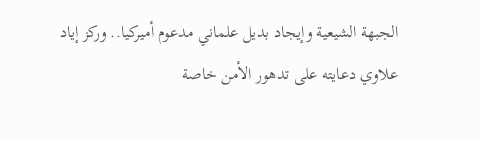الجبهة الشيعية وإيجاد بديل علماني مدعوم أميركيا.. وركز إياد علاوي دعايته على تدهور الأمن خاصة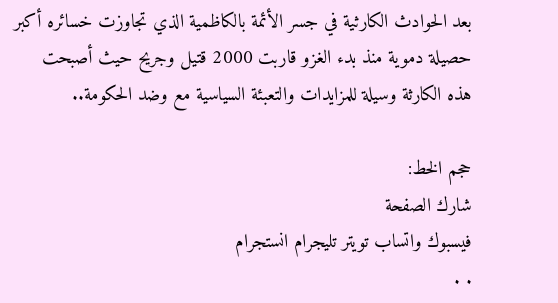بعد الحوادث الكارثية في جسر الأئمة بالكاظمية الذي تجاوزت خسائره أكبر حصيلة دموية منذ بدء الغزو قاربت 2000 قتيل وجريح حيث أصبحت هذه الكارثة وسيلة للمزايدات والتعبئة السياسية مع وضد الحكومة..

حجم الخط:
شارك الصفحة
فيسبوك واتساب تويتر تليجرام انستجرام
. .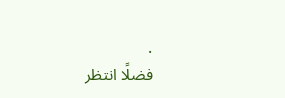.
فضلًا انتظر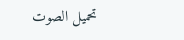تحميل الصوت